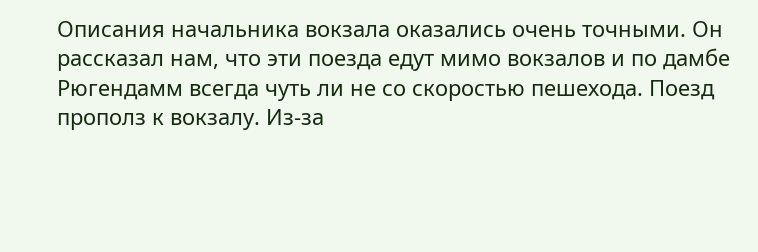Описания начальника вокзала оказались очень точными. Он рассказал нам, что эти поезда едут мимо вокзалов и по дамбе Рюгендамм всегда чуть ли не со скоростью пешехода. Поезд прополз к вокзалу. Из-за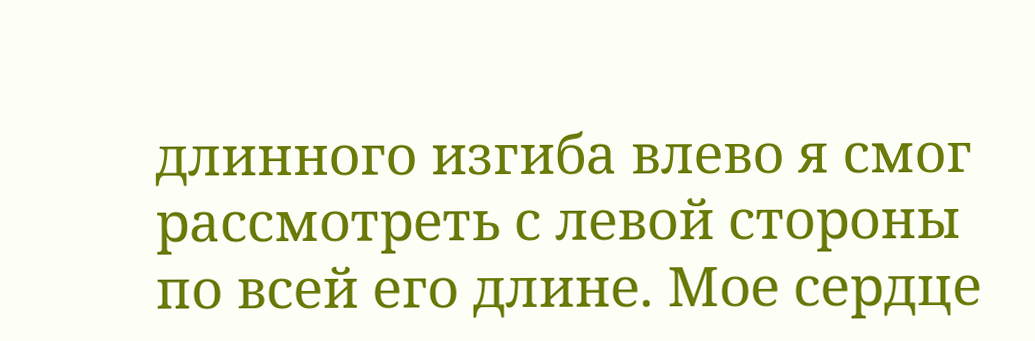длинного изгиба влево я смог рассмотреть с левой стороны по всей его длине. Мое сердце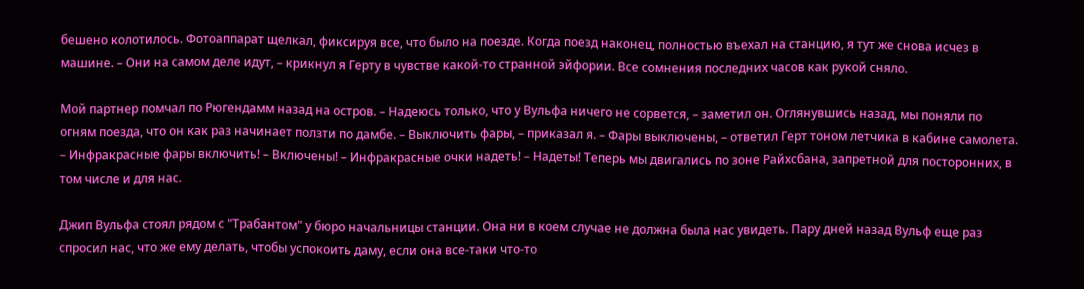бешено колотилось. Фотоаппарат щелкал, фиксируя все, что было на поезде. Когда поезд наконец, полностью въехал на станцию, я тут же снова исчез в машине. – Они на самом деле идут, – крикнул я Герту в чувстве какой-то странной эйфории. Все сомнения последних часов как рукой сняло.

Мой партнер помчал по Рюгендамм назад на остров. – Надеюсь только, что у Вульфа ничего не сорвется, – заметил он. Оглянувшись назад, мы поняли по огням поезда, что он как раз начинает ползти по дамбе. – Выключить фары, – приказал я. – Фары выключены, – ответил Герт тоном летчика в кабине самолета. – Инфракрасные фары включить! – Включены! – Инфракрасные очки надеть! – Надеты! Теперь мы двигались по зоне Райхсбана, запретной для посторонних, в том числе и для нас.

Джип Вульфа стоял рядом с "Трабантом" у бюро начальницы станции. Она ни в коем случае не должна была нас увидеть. Пару дней назад Вульф еще раз спросил нас, что же ему делать, чтобы успокоить даму, если она все-таки что-то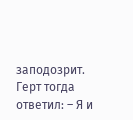заподозрит. Герт тогда ответил: – Я и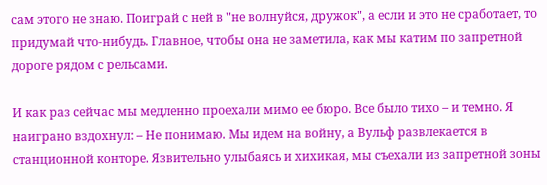сам этого не знаю. Поиграй с ней в "не волнуйся, дружок", а если и это не сработает, то придумай что-нибудь. Главное, чтобы она не заметила, как мы катим по запретной дороге рядом с рельсами.

И как раз сейчас мы медленно проехали мимо ее бюро. Все было тихо – и темно. Я наиграно вздохнул: – Не понимаю. Мы идем на войну, а Вульф развлекается в станционной конторе. Язвительно улыбаясь и хихикая, мы съехали из запретной зоны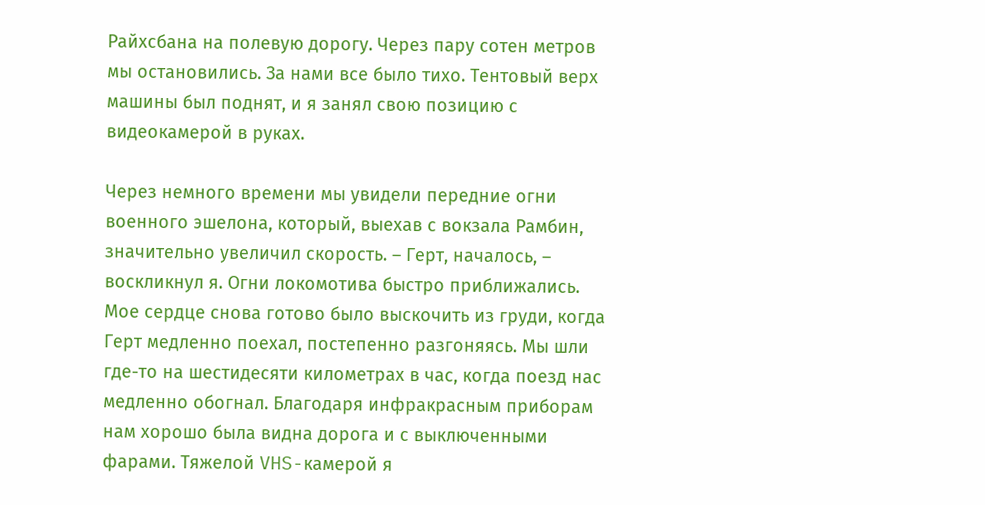Райхсбана на полевую дорогу. Через пару сотен метров мы остановились. За нами все было тихо. Тентовый верх машины был поднят, и я занял свою позицию с видеокамерой в руках.

Через немного времени мы увидели передние огни военного эшелона, который, выехав с вокзала Рамбин, значительно увеличил скорость. – Герт, началось, – воскликнул я. Огни локомотива быстро приближались. Мое сердце снова готово было выскочить из груди, когда Герт медленно поехал, постепенно разгоняясь. Мы шли где-то на шестидесяти километрах в час, когда поезд нас медленно обогнал. Благодаря инфракрасным приборам нам хорошо была видна дорога и с выключенными фарами. Тяжелой VHS-камерой я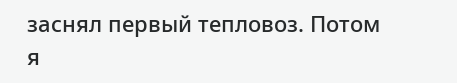заснял первый тепловоз. Потом я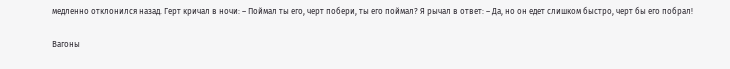медленно отклонился назад. Герт кричал в ночи: – Поймал ты его, черт побери, ты его поймал? Я рычал в ответ: – Да, но он едет слишком быстро, черт бы его побрал!

Вагоны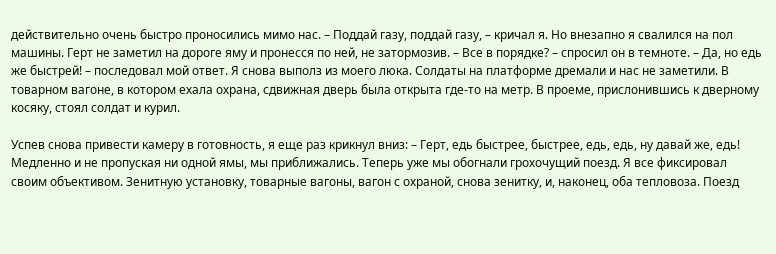действительно очень быстро проносились мимо нас. – Поддай газу, поддай газу, – кричал я. Но внезапно я свалился на пол машины. Герт не заметил на дороге яму и пронесся по ней, не затормозив. – Все в порядке? – спросил он в темноте. – Да, но едь же быстрей! – последовал мой ответ. Я снова выполз из моего люка. Солдаты на платформе дремали и нас не заметили. В товарном вагоне, в котором ехала охрана, сдвижная дверь была открыта где-то на метр. В проеме, прислонившись к дверному косяку, стоял солдат и курил.

Успев снова привести камеру в готовность, я еще раз крикнул вниз: – Герт, едь быстрее, быстрее, едь, едь, ну давай же, едь! Медленно и не пропуская ни одной ямы, мы приближались. Теперь уже мы обогнали грохочущий поезд. Я все фиксировал своим объективом. Зенитную установку, товарные вагоны, вагон с охраной, снова зенитку, и, наконец, оба тепловоза. Поезд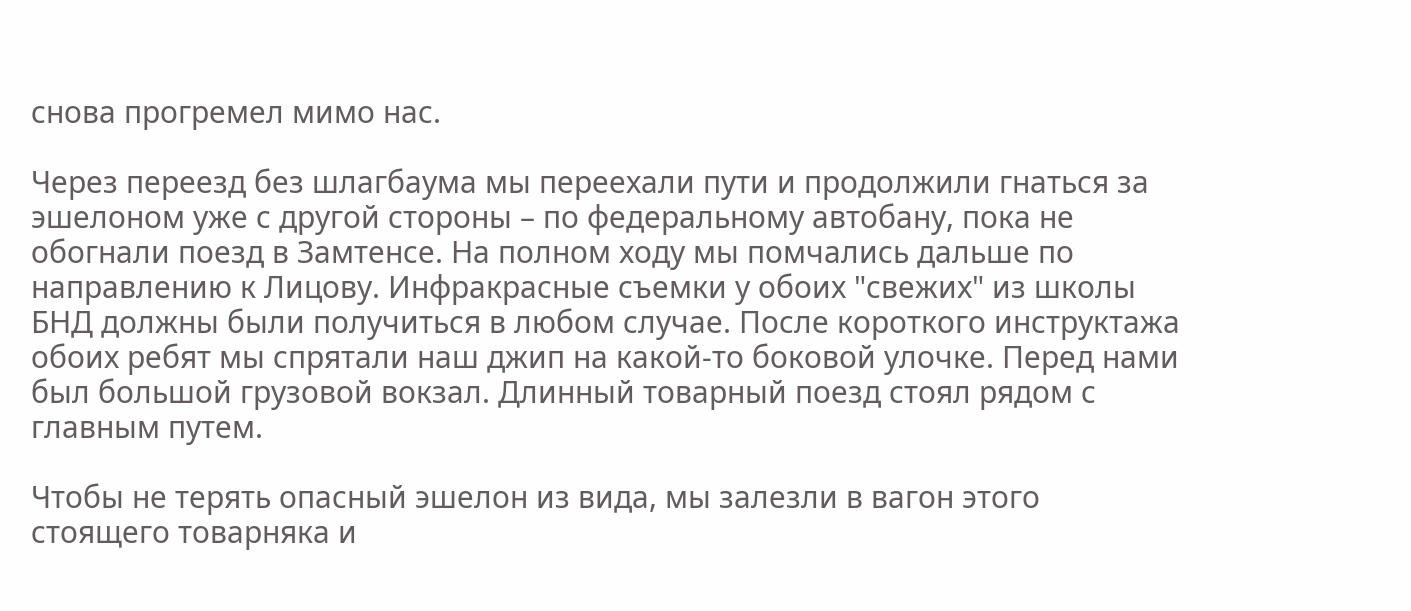снова прогремел мимо нас.

Через переезд без шлагбаума мы переехали пути и продолжили гнаться за эшелоном уже с другой стороны – по федеральному автобану, пока не обогнали поезд в Замтенсе. На полном ходу мы помчались дальше по направлению к Лицову. Инфракрасные съемки у обоих "свежих" из школы БНД должны были получиться в любом случае. После короткого инструктажа обоих ребят мы спрятали наш джип на какой-то боковой улочке. Перед нами был большой грузовой вокзал. Длинный товарный поезд стоял рядом с главным путем.

Чтобы не терять опасный эшелон из вида, мы залезли в вагон этого стоящего товарняка и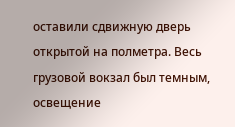оставили сдвижную дверь открытой на полметра. Весь грузовой вокзал был темным, освещение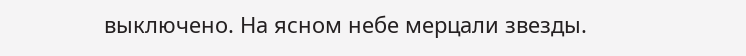выключено. На ясном небе мерцали звезды.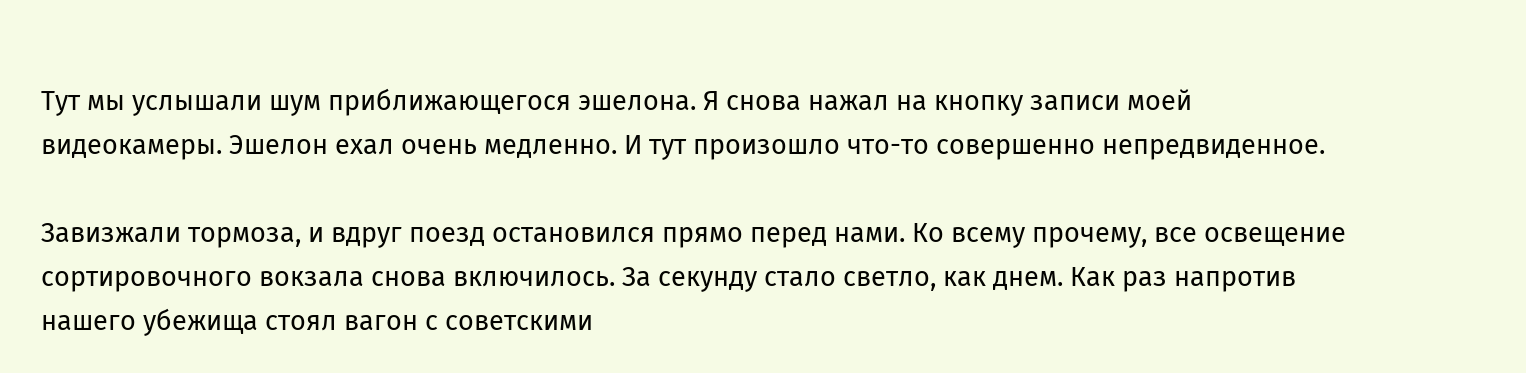Тут мы услышали шум приближающегося эшелона. Я снова нажал на кнопку записи моей видеокамеры. Эшелон ехал очень медленно. И тут произошло что-то совершенно непредвиденное.

Завизжали тормоза, и вдруг поезд остановился прямо перед нами. Ко всему прочему, все освещение сортировочного вокзала снова включилось. За секунду стало светло, как днем. Как раз напротив нашего убежища стоял вагон с советскими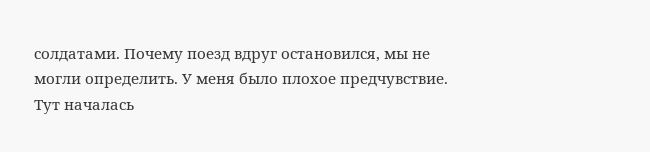солдатами. Почему поезд вдруг остановился, мы не могли определить. У меня было плохое предчувствие. Тут началась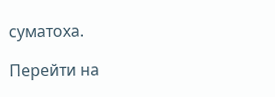суматоха.

Перейти на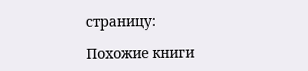страницу:

Похожие книги